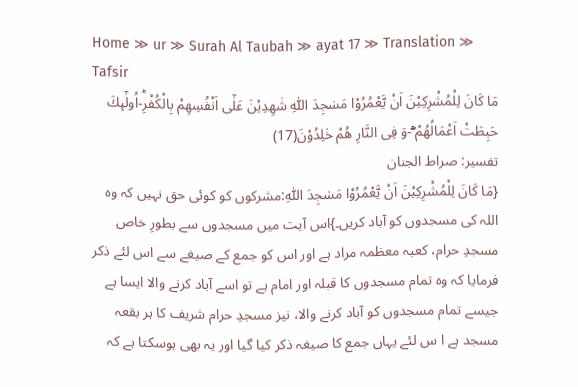Home ≫ ur ≫ Surah Al Taubah ≫ ayat 17 ≫ Translation ≫ Tafsir
مَا كَانَ لِلْمُشْرِكِیْنَ اَنْ یَّعْمُرُوْا مَسٰجِدَ اللّٰهِ شٰهِدِیْنَ عَلٰۤى اَنْفُسِهِمْ بِالْكُفْرِؕ-اُولٰٓىٕكَ حَبِطَتْ اَعْمَالُهُمْ ۚۖ-وَ فِی النَّارِ هُمْ خٰلِدُوْنَ(17)
تفسیر: صراط الجنان
{مَا كَانَ لِلْمُشْرِكِیْنَ اَنْ یَّعْمُرُوْا مَسٰجِدَ اللّٰهِ:مشرکوں کو کوئی حق نہیں کہ وہ اللہ کی مسجدوں کو آباد کریں۔}اس آیت میں مسجدوں سے بطورِ خاص مسجدِ حرام، کعبہ معظمہ مراد ہے اور اس کو جمع کے صیغے سے اس لئے ذکر فرمایا کہ وہ تمام مسجدوں کا قبلہ اور امام ہے تو اسے آباد کرنے والا ایسا ہے جیسے تمام مسجدوں کو آباد کرنے والا، نیز مسجدِ حرام شریف کا ہر بقعہ مسجد ہے ا س لئے یہاں جمع کا صیغہ ذکر کیا گیا اور یہ بھی ہوسکتا ہے کہ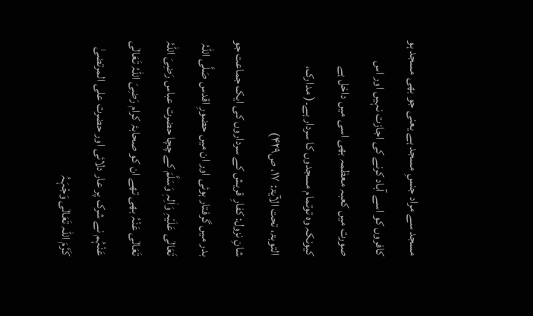مسجد سے مراد جنسِ مسجد ہے یعنی جو بھی مسجد ہو کافروں کو اسے آباد کرنے کی اجازت نہیں اور اس صورت میں کعبہ معظمہ بھی اسی میں داخل ہے کیونکہ وہ توتمام مسجدوں کا سردار ہے۔( مدارک، التوبۃ، تحت الآیۃ: ۱۷، ص۴۲۹)
شانِ نزول: کفارِ قریش کے سرداروں کی ایک جماعت جو بدر میں گرفتار ہوئی اور ان میں حضورِ اقدس صَلَّی اللہُ تَعَالٰی عَلَیْہِ وَاٰلِہٖ وَسَلَّمَ کے چچا حضرت عباس رَضِیَ اللہُ تَعَالٰی عَنْہُ بھی تھے ان کو صحابۂ کرام رَضِیَ اللہُ تَعَالٰی عَنْہُم نے شرک پر عار دلائی اور حضرت علی المرتضیٰ کَرَّمَ اللہ تَعَالٰی وَجْہَہُ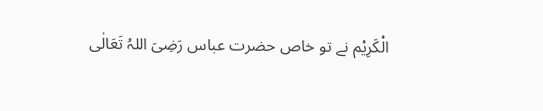الْکَرِیْم نے تو خاص حضرت عباس رَضِیَ اللہُ تَعَالٰی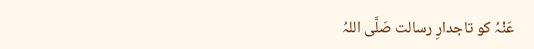عَنْہُ کو تاجدارِ رسالت صَلَّی اللہُ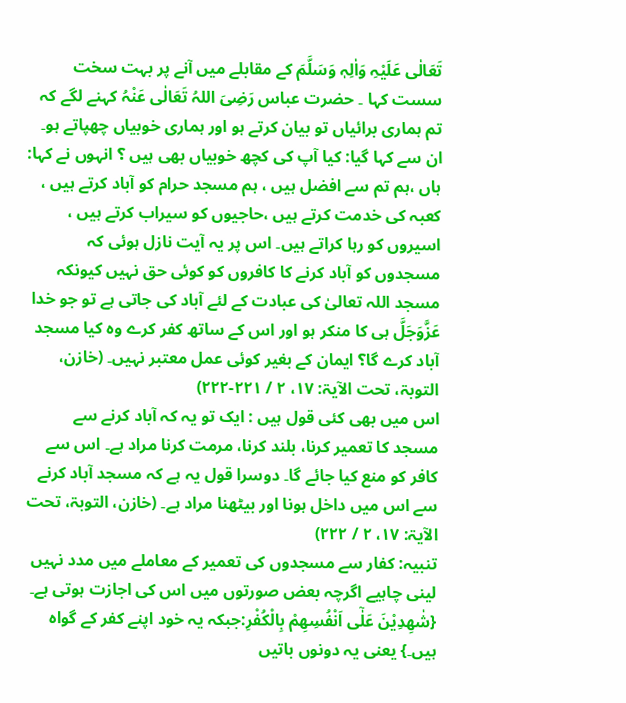تَعَالٰی عَلَیْہِ وَاٰلِہٖ وَسَلَّمَ کے مقابلے میں آنے پر بہت سخت سست کہا ۔ حضرت عباس رَضِیَ اللہُ تَعَالٰی عَنْہُ کہنے لگے کہ تم ہماری برائیاں تو بیان کرتے ہو اور ہماری خوبیاں چھپاتے ہو۔ ان سے کہا گیا: کیا آپ کی کچھ خوبیاں بھی ہیں ؟ انہوں نے کہا: ہاں ،ہم تم سے افضل ہیں ، ہم مسجد حرام کو آباد کرتے ہیں ، کعبہ کی خدمت کرتے ہیں ،حاجیوں کو سیراب کرتے ہیں ، اسیروں کو رہا کراتے ہیں۔ اس پر یہ آیت نازل ہوئی کہ مسجدوں کو آباد کرنے کا کافروں کو کوئی حق نہیں کیونکہ مسجد اللہ تعالیٰ کی عبادت کے لئے آباد کی جاتی ہے تو جو خدا عَزَّوَجَلَّ ہی کا منکر ہو اور اس کے ساتھ کفر کرے وہ کیا مسجد آباد کرے گا؟ ایمان کے بغیر کوئی عمل معتبر نہیں۔ (خازن، التوبۃ، تحت الآیۃ: ۱۷، ۲ / ۲۲۱-۲۲۲)
اس میں بھی کئی قول ہیں : ایک تو یہ کہ آباد کرنے سے مسجد کا تعمیر کرنا، بلند کرنا، مرمت کرنا مراد ہے۔ اس سے کافر کو منع کیا جائے گا۔ دوسرا قول یہ ہے کہ مسجد آباد کرنے سے اس میں داخل ہونا اور بیٹھنا مراد ہے۔ (خازن، التوبۃ، تحت الآیۃ: ۱۷، ۲ / ۲۲۲)
تنبیہ: کفار سے مسجدوں کی تعمیر کے معاملے میں مدد نہیں لینی چاہیے اگرچہ بعض صورتوں میں اس کی اجازت ہوتی ہے۔
{شٰهِدِیْنَ عَلٰۤى اَنْفُسِهِمْ بِالْكُفْرِ:جبکہ یہ خود اپنے کفر کے گواہ ہیں۔} یعنی یہ دونوں باتیں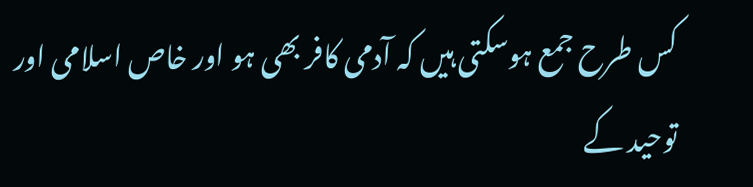کس طرح جمع ہوسکتی ہیں کہ آدمی کافر بھی ہو اور خاص اسلامی اور توحید کے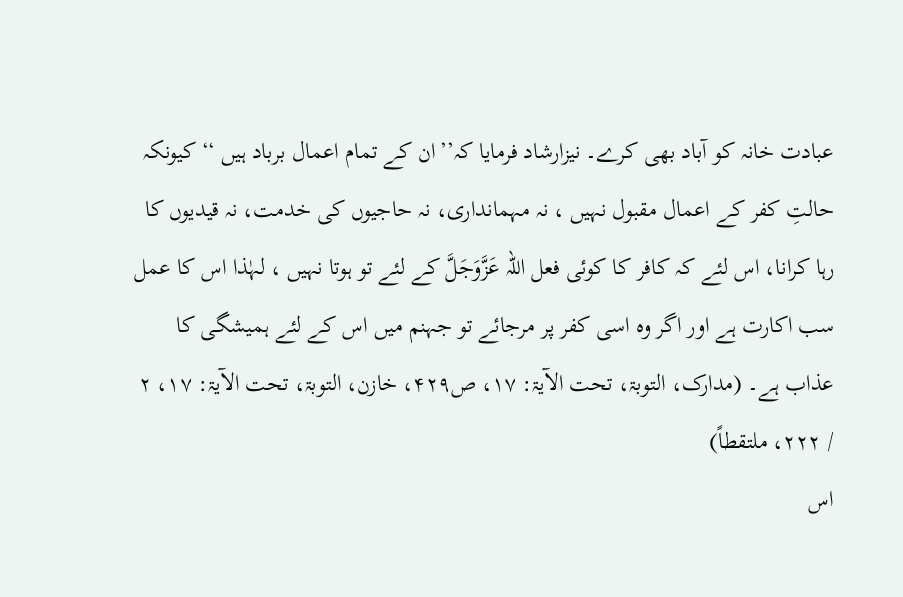عبادت خانہ کو آباد بھی کرے۔ نیزارشاد فرمایا کہ’’ان کے تمام اعمال برباد ہیں ‘‘ کیونکہ حالتِ کفر کے اعمال مقبول نہیں ، نہ مہمانداری، نہ حاجیوں کی خدمت، نہ قیدیوں کا رہا کرانا، اس لئے کہ کافر کا کوئی فعل اللہ عَزَّوَجَلَّ کے لئے تو ہوتا نہیں ، لہٰذا اس کا عمل سب اکارت ہے اور اگر وہ اسی کفر پر مرجائے تو جہنم میں اس کے لئے ہمیشگی کا عذاب ہے۔ (مدارک، التوبۃ، تحت الآیۃ: ۱۷، ص۴۲۹، خازن، التوبۃ، تحت الآیۃ: ۱۷، ۲ / ۲۲۲، ملتقطاً)
اس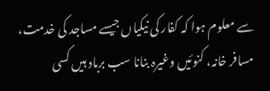سے معلوم ہوا کہ کفار کی نیکیاں جیسے مساجد کی خدمت، مسافر خانہ، کنوئیں وغیرہ بنانا سب برباد ہیں کسی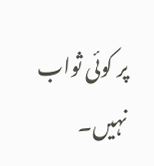پر کوئی ثواب نہیں۔